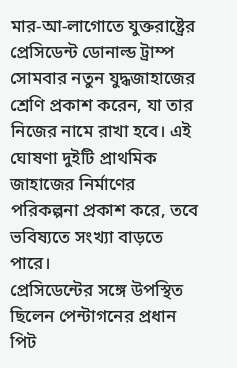মার‑আ‑লাগোতে যুক্তরাষ্ট্রের প্রেসিডেন্ট ডোনাল্ড ট্রাম্প সোমবার নতুন যুদ্ধজাহাজের শ্রেণি প্রকাশ করেন, যা তার নিজের নামে রাখা হবে। এই ঘোষণা দুইটি প্রাথমিক জাহাজের নির্মাণের পরিকল্পনা প্রকাশ করে, তবে ভবিষ্যতে সংখ্যা বাড়তে পারে।
প্রেসিডেন্টের সঙ্গে উপস্থিত ছিলেন পেন্টাগনের প্রধান পিট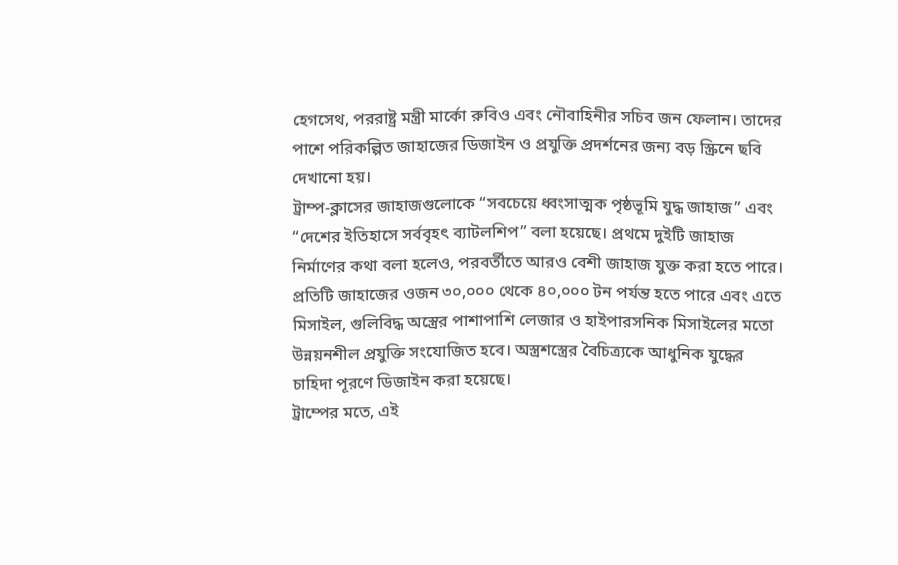হেগসেথ, পররাষ্ট্র মন্ত্রী মার্কো রুবিও এবং নৌবাহিনীর সচিব জন ফেলান। তাদের পাশে পরিকল্পিত জাহাজের ডিজাইন ও প্রযুক্তি প্রদর্শনের জন্য বড় স্ক্রিনে ছবি দেখানো হয়।
ট্রাম্প‑ক্লাসের জাহাজগুলোকে “সবচেয়ে ধ্বংসাত্মক পৃষ্ঠভূমি যুদ্ধ জাহাজ” এবং “দেশের ইতিহাসে সর্ববৃহৎ ব্যাটলশিপ” বলা হয়েছে। প্রথমে দুইটি জাহাজ নির্মাণের কথা বলা হলেও, পরবর্তীতে আরও বেশী জাহাজ যুক্ত করা হতে পারে।
প্রতিটি জাহাজের ওজন ৩০,০০০ থেকে ৪০,০০০ টন পর্যন্ত হতে পারে এবং এতে মিসাইল, গুলিবিদ্ধ অস্ত্রের পাশাপাশি লেজার ও হাইপারসনিক মিসাইলের মতো উন্নয়নশীল প্রযুক্তি সংযোজিত হবে। অস্ত্রশস্ত্রের বৈচিত্র্যকে আধুনিক যুদ্ধের চাহিদা পূরণে ডিজাইন করা হয়েছে।
ট্রাম্পের মতে, এই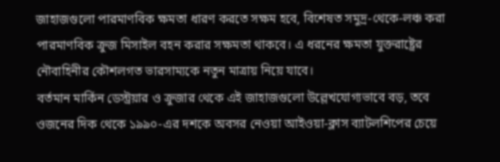জাহাজগুলো পারমাণবিক ক্ষমতা ধারণ করতে সক্ষম হবে, বিশেষত সমুদ্র‑থেকে‑লঞ্চ করা পারমাণবিক ক্রুজ মিসাইল বহন করার সক্ষমতা থাকবে। এ ধরনের ক্ষমতা যুক্তরাষ্ট্রের নৌবাহিনীর কৌশলগত ভারসাম্যকে নতুন মাত্রায় নিয়ে যাবে।
বর্তমান মার্কিন ডেস্ট্রয়ার ও ক্রুজার থেকে এই জাহাজগুলো উল্লেখযোগ্যভাবে বড়, তবে ওজনের দিক থেকে ১৯৯০-এর দশকে অবসর নেওয়া আইওয়া‑ক্লাস ব্যাটলশিপের চেয়ে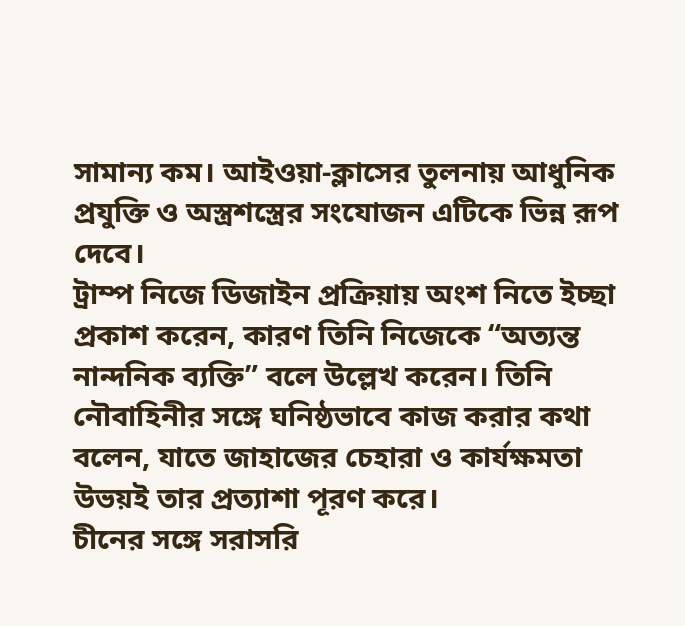সামান্য কম। আইওয়া‑ক্লাসের তুলনায় আধুনিক প্রযুক্তি ও অস্ত্রশস্ত্রের সংযোজন এটিকে ভিন্ন রূপ দেবে।
ট্রাম্প নিজে ডিজাইন প্রক্রিয়ায় অংশ নিতে ইচ্ছা প্রকাশ করেন, কারণ তিনি নিজেকে “অত্যন্ত নান্দনিক ব্যক্তি” বলে উল্লেখ করেন। তিনি নৌবাহিনীর সঙ্গে ঘনিষ্ঠভাবে কাজ করার কথা বলেন, যাতে জাহাজের চেহারা ও কার্যক্ষমতা উভয়ই তার প্রত্যাশা পূরণ করে।
চীনের সঙ্গে সরাসরি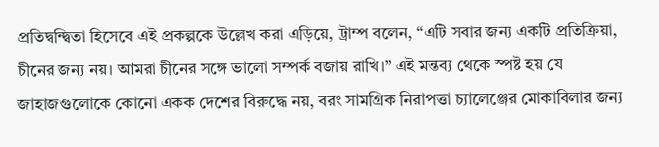প্রতিদ্বন্দ্বিতা হিসেবে এই প্রকল্পকে উল্লেখ করা এড়িয়ে, ট্রাম্প বলেন, “এটি সবার জন্য একটি প্রতিক্রিয়া, চীনের জন্য নয়। আমরা চীনের সঙ্গে ভালো সম্পর্ক বজায় রাখি।” এই মন্তব্য থেকে স্পষ্ট হয় যে জাহাজগুলোকে কোনো একক দেশের বিরুদ্ধে নয়, বরং সামগ্রিক নিরাপত্তা চ্যালেঞ্জের মোকাবিলার জন্য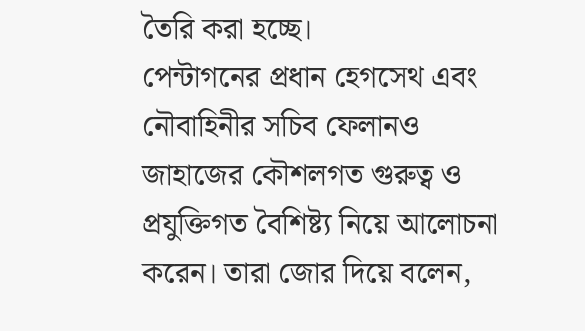তৈরি করা হচ্ছে।
পেন্টাগনের প্রধান হেগসেথ এবং নৌবাহিনীর সচিব ফেলানও জাহাজের কৌশলগত গুরুত্ব ও প্রযুক্তিগত বৈশিষ্ট্য নিয়ে আলোচনা করেন। তারা জোর দিয়ে বলেন,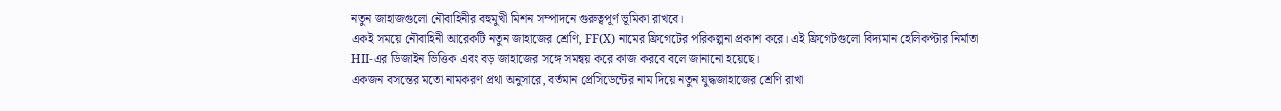নতুন জাহাজগুলো নৌবাহিনীর বহুমুখী মিশন সম্পাদনে গুরুত্বপূর্ণ ভূমিকা রাখবে।
একই সময়ে নৌবাহিনী আরেকটি নতুন জাহাজের শ্রেণি, FF(X) নামের ফ্রিগেটের পরিকল্পনা প্রকাশ করে। এই ফ্রিগেটগুলো বিদ্যমান হেলিকপ্টার নির্মাতা HII-এর ডিজাইন ভিত্তিক এবং বড় জাহাজের সঙ্গে সমন্বয় করে কাজ করবে বলে জানানো হয়েছে।
একজন বসন্তের মতো নামকরণ প্রথা অনুসারে, বর্তমান প্রেসিডেন্টের নাম দিয়ে নতুন যুদ্ধজাহাজের শ্রেণি রাখা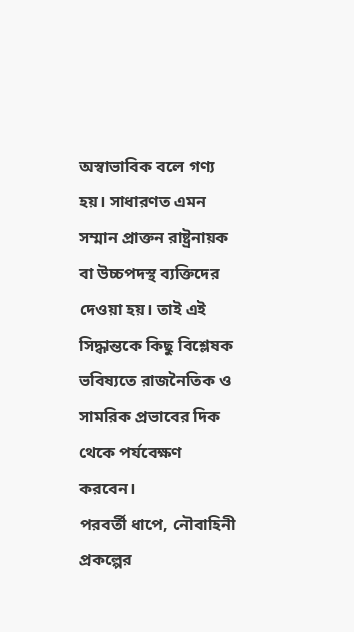অস্বাভাবিক বলে গণ্য হয়। সাধারণত এমন সম্মান প্রাক্তন রাষ্ট্রনায়ক বা উচ্চপদস্থ ব্যক্তিদের দেওয়া হয়। তাই এই সিদ্ধান্তকে কিছু বিশ্লেষক ভবিষ্যতে রাজনৈতিক ও সামরিক প্রভাবের দিক থেকে পর্যবেক্ষণ করবেন।
পরবর্তী ধাপে, নৌবাহিনী প্রকল্পের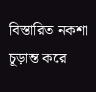বিস্তারিত নকশা চূড়ান্ত করে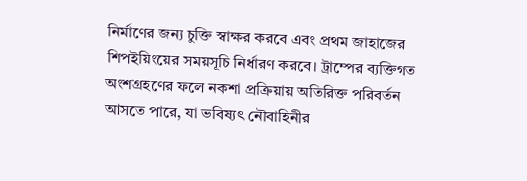নির্মাণের জন্য চুক্তি স্বাক্ষর করবে এবং প্রথম জাহাজের শিপইয়িংয়ের সময়সূচি নির্ধারণ করবে। ট্রাম্পের ব্যক্তিগত অংশগ্রহণের ফলে নকশা প্রক্রিয়ায় অতিরিক্ত পরিবর্তন আসতে পারে, যা ভবিষ্যৎ নৌবাহিনীর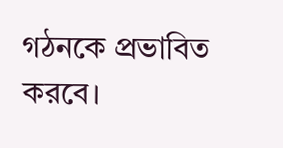গঠনকে প্রভাবিত করবে।